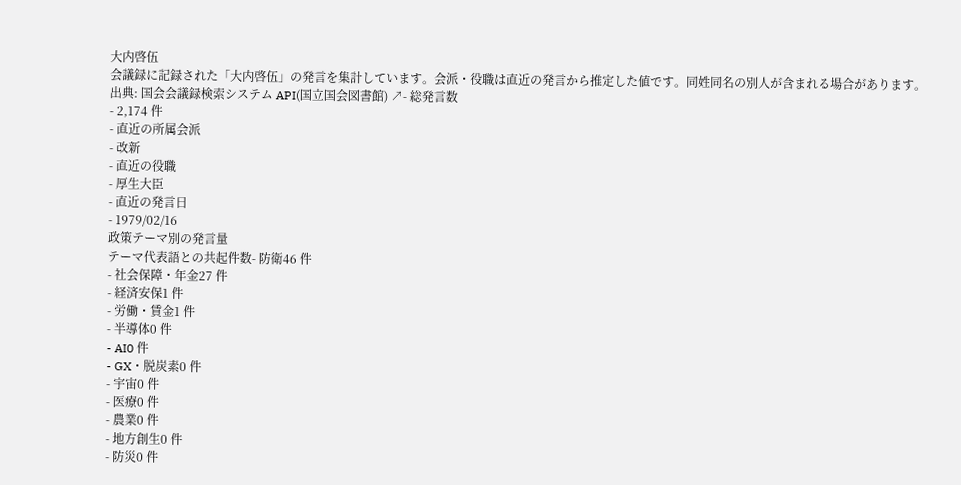大内啓伍
会議録に記録された「大内啓伍」の発言を集計しています。会派・役職は直近の発言から推定した値です。同姓同名の別人が含まれる場合があります。
出典: 国会会議録検索システム API(国立国会図書館) ↗- 総発言数
- 2,174 件
- 直近の所属会派
- 改新
- 直近の役職
- 厚生大臣
- 直近の発言日
- 1979/02/16
政策テーマ別の発言量
テーマ代表語との共起件数- 防衛46 件
- 社会保障・年金27 件
- 経済安保1 件
- 労働・賃金1 件
- 半導体0 件
- AI0 件
- GX・脱炭素0 件
- 宇宙0 件
- 医療0 件
- 農業0 件
- 地方創生0 件
- 防災0 件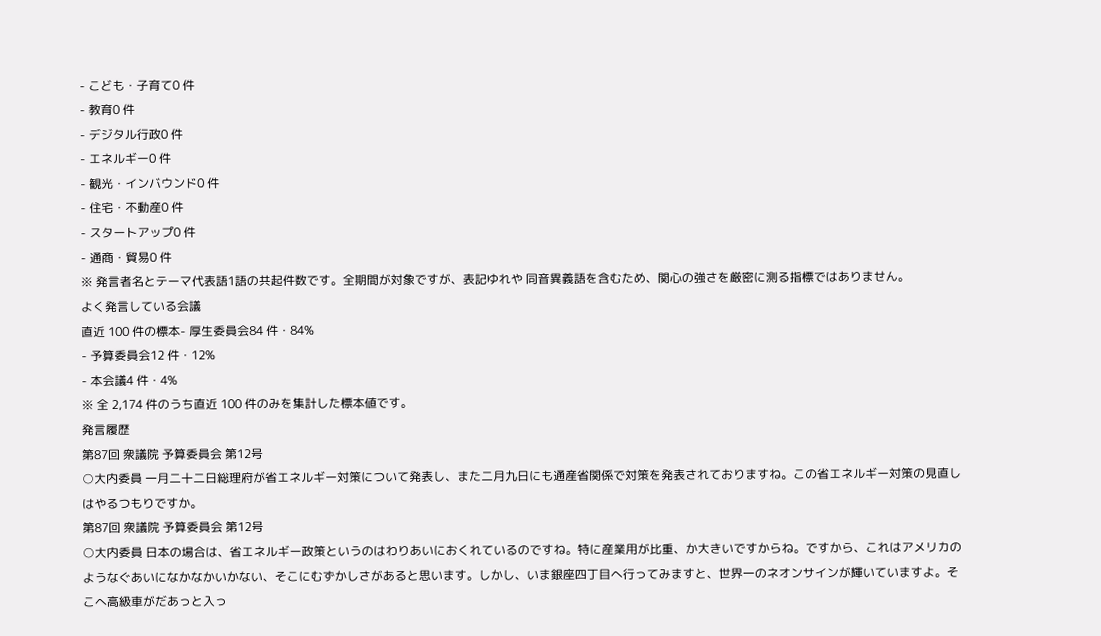- こども・子育て0 件
- 教育0 件
- デジタル行政0 件
- エネルギー0 件
- 観光・インバウンド0 件
- 住宅・不動産0 件
- スタートアップ0 件
- 通商・貿易0 件
※ 発言者名とテーマ代表語1語の共起件数です。全期間が対象ですが、表記ゆれや 同音異義語を含むため、関心の強さを厳密に測る指標ではありません。
よく発言している会議
直近 100 件の標本- 厚生委員会84 件・84%
- 予算委員会12 件・12%
- 本会議4 件・4%
※ 全 2,174 件のうち直近 100 件のみを集計した標本値です。
発言履歴
第87回 衆議院 予算委員会 第12号
○大内委員 一月二十二日総理府が省エネルギー対策について発表し、また二月九日にも通産省関係で対策を発表されておりますね。この省エネルギー対策の見直しはやるつもりですか。
第87回 衆議院 予算委員会 第12号
○大内委員 日本の場合は、省エネルギー政策というのはわりあいにおくれているのですね。特に産業用が比重、か大きいですからね。ですから、これはアメリカのようなぐあいになかなかいかない、そこにむずかしさがあると思います。しかし、いま銀座四丁目へ行ってみますと、世界一のネオンサインが輝いていますよ。そこへ高級車がだあっと入っ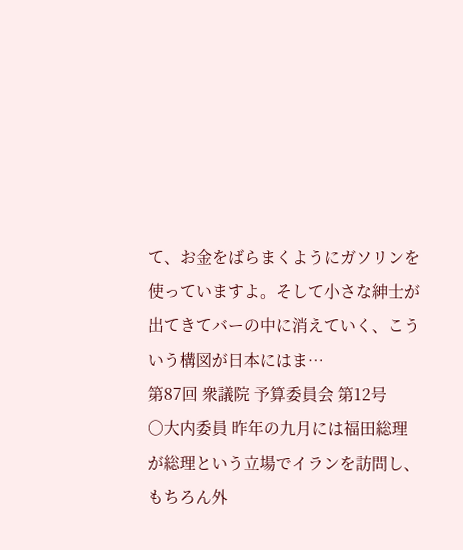て、お金をばらまくようにガソリンを使っていますよ。そして小さな紳士が出てきてバーの中に消えていく、こういう構図が日本にはま…
第87回 衆議院 予算委員会 第12号
○大内委員 昨年の九月には福田総理が総理という立場でイランを訪問し、もちろん外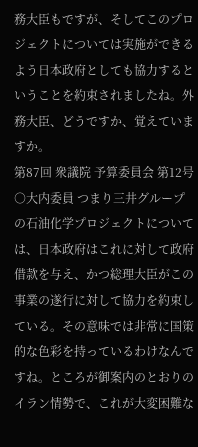務大臣もですが、そしてこのプロジェクトについては実施ができるよう日本政府としても協力するということを約束されましたね。外務大臣、どうですか、覚えていますか。
第87回 衆議院 予算委員会 第12号
○大内委員 つまり三井グループの石油化学プロジェクトについては、日本政府はこれに対して政府借款を与え、かつ総理大臣がこの事業の遂行に対して協力を約束している。その意味では非常に国策的な色彩を持っているわけなんですね。ところが御案内のとおりのイラン情勢で、これが大変困難な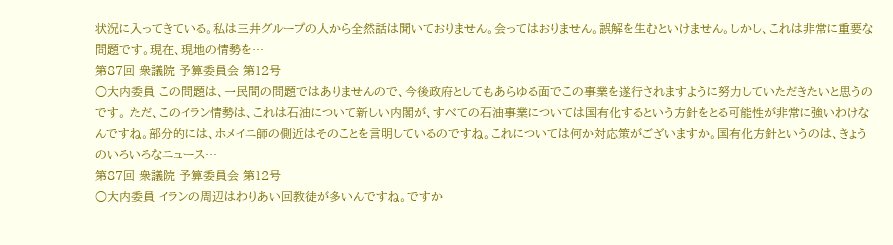状況に入ってきている。私は三井グループの人から全然話は聞いておりません。会ってはおりません。誤解を生むといけません。しかし、これは非常に重要な問題です。現在、現地の情勢を…
第87回 衆議院 予算委員会 第12号
○大内委員 この問題は、一民間の問題ではありませんので、今後政府としてもあらゆる面でこの事業を遂行されますように努力していただきたいと思うのです。 ただ、このイラン情勢は、これは石油について新しい内閣が、すべての石油事業については国有化するという方針をとる可能性が非常に強いわけなんですね。部分的には、ホメイニ師の側近はそのことを言明しているのですね。これについては何か対応策がございますか。国有化方針というのは、きょうのいろいろなニュース…
第87回 衆議院 予算委員会 第12号
○大内委員 イランの周辺はわりあい回教徒が多いんですね。ですか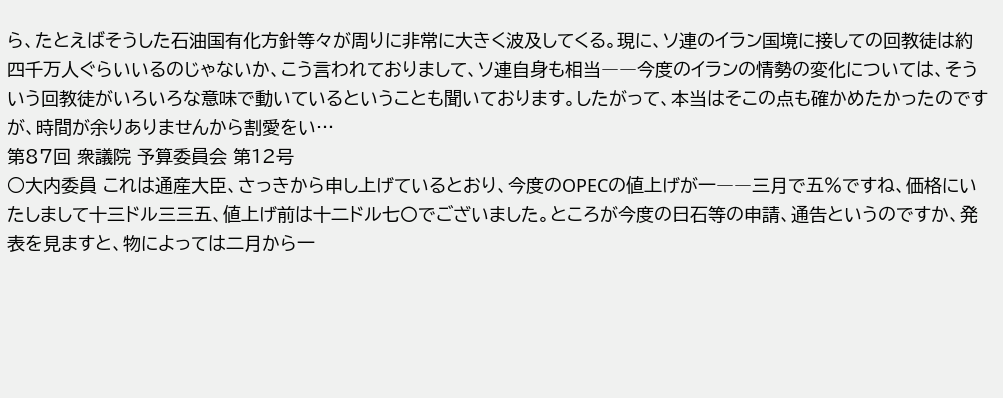ら、たとえばそうした石油国有化方針等々が周りに非常に大きく波及してくる。現に、ソ連のイラン国境に接しての回教徒は約四千万人ぐらいいるのじゃないか、こう言われておりまして、ソ連自身も相当――今度のイランの情勢の変化については、そういう回教徒がいろいろな意味で動いているということも聞いております。したがって、本当はそこの点も確かめたかったのですが、時間が余りありませんから割愛をい…
第87回 衆議院 予算委員会 第12号
○大内委員 これは通産大臣、さっきから申し上げているとおり、今度のOPECの値上げが一――三月で五%ですね、価格にいたしまして十三ドル三三五、値上げ前は十二ドル七〇でございました。ところが今度の日石等の申請、通告というのですか、発表を見ますと、物によっては二月から一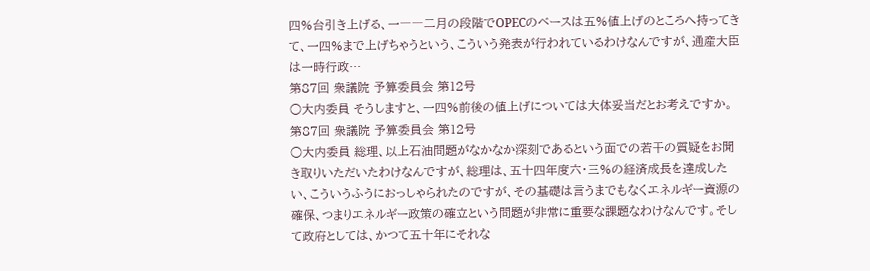四%台引き上げる、一――二月の段階でOPECのベースは五%値上げのところへ持ってきて、一四%まで上げちゃうという、こういう発表が行われているわけなんですが、通産大臣は一時行政…
第87回 衆議院 予算委員会 第12号
○大内委員 そうしますと、一四%前後の値上げについては大体妥当だとお考えですか。
第87回 衆議院 予算委員会 第12号
○大内委員 総理、以上石油問題がなかなか深刻であるという面での若干の質疑をお聞き取りいただいたわけなんですが、総理は、五十四年度六・三%の経済成長を達成したい、こういうふうにおっしゃられたのですが、その基礎は言うまでもなくエネルギー資源の確保、つまりエネルギー政策の確立という問題が非常に重要な課題なわけなんです。そして政府としては、かつて五十年にそれな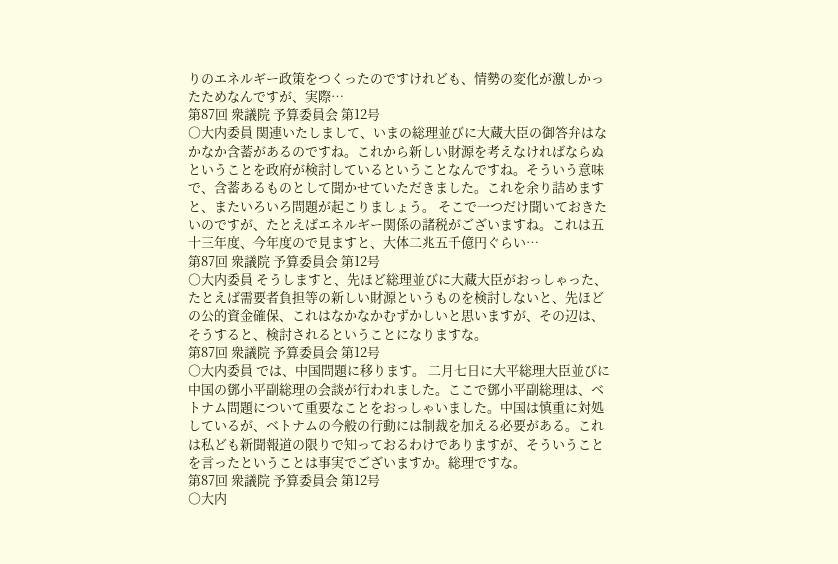りのエネルギー政策をつくったのですけれども、情勢の変化が激しかったためなんですが、実際…
第87回 衆議院 予算委員会 第12号
○大内委員 関連いたしまして、いまの総理並びに大蔵大臣の御答弁はなかなか含蓄があるのですね。これから新しい財源を考えなければならぬということを政府が検討しているということなんですね。そういう意味で、含蓄あるものとして聞かせていただきました。これを余り詰めますと、またいろいろ問題が起こりましょう。 そこで一つだけ聞いておきたいのですが、たとえばエネルギー関係の諸税がございますね。これは五十三年度、今年度ので見ますと、大体二兆五千億円ぐらい…
第87回 衆議院 予算委員会 第12号
○大内委員 そうしますと、先ほど総理並びに大蔵大臣がおっしゃった、たとえば需要者負担等の新しい財源というものを検討しないと、先ほどの公的資金確保、これはなかなかむずかしいと思いますが、その辺は、そうすると、検討されるということになりますな。
第87回 衆議院 予算委員会 第12号
○大内委員 では、中国問題に移ります。 二月七日に大平総理大臣並びに中国の鄧小平副総理の会談が行われました。ここで鄧小平副総理は、ベトナム問題について重要なことをおっしゃいました。中国は慎重に対処しているが、ベトナムの今般の行動には制裁を加える必要がある。これは私ども新聞報道の限りで知っておるわけでありますが、そういうことを言ったということは事実でございますか。総理ですな。
第87回 衆議院 予算委員会 第12号
○大内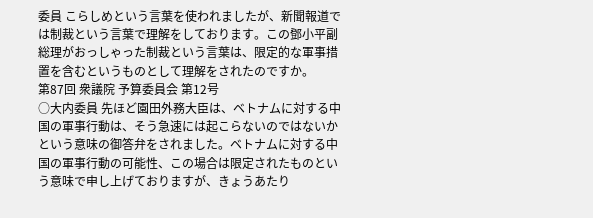委員 こらしめという言葉を使われましたが、新聞報道では制裁という言葉で理解をしております。この鄧小平副総理がおっしゃった制裁という言葉は、限定的な軍事措置を含むというものとして理解をされたのですか。
第87回 衆議院 予算委員会 第12号
○大内委員 先ほど園田外務大臣は、ベトナムに対する中国の軍事行動は、そう急速には起こらないのではないかという意味の御答弁をされました。ベトナムに対する中国の軍事行動の可能性、この場合は限定されたものという意味で申し上げておりますが、きょうあたり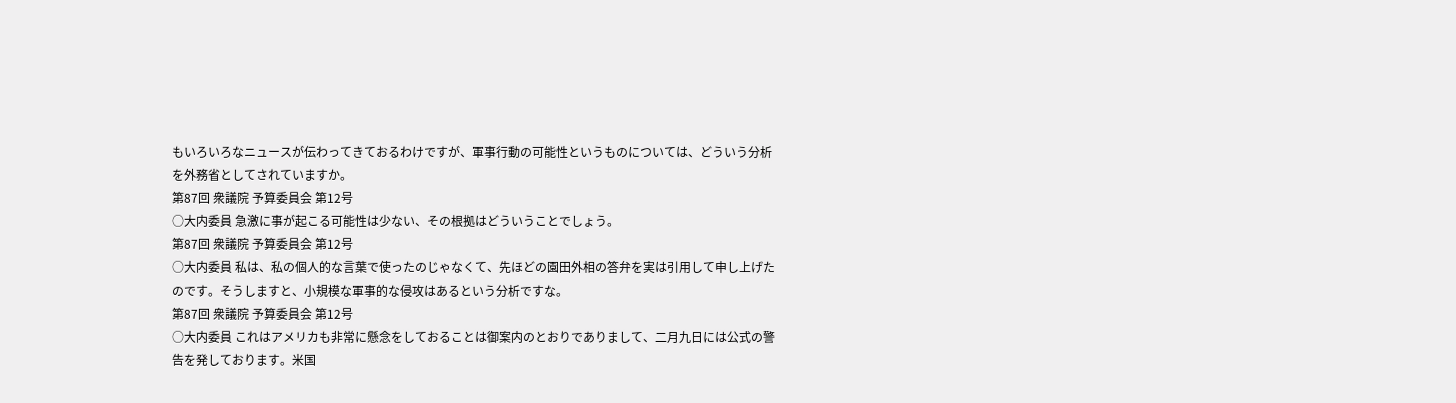もいろいろなニュースが伝わってきておるわけですが、軍事行動の可能性というものについては、どういう分析を外務省としてされていますか。
第87回 衆議院 予算委員会 第12号
○大内委員 急激に事が起こる可能性は少ない、その根拠はどういうことでしょう。
第87回 衆議院 予算委員会 第12号
○大内委員 私は、私の個人的な言葉で使ったのじゃなくて、先ほどの園田外相の答弁を実は引用して申し上げたのです。そうしますと、小規模な軍事的な侵攻はあるという分析ですな。
第87回 衆議院 予算委員会 第12号
○大内委員 これはアメリカも非常に懸念をしておることは御案内のとおりでありまして、二月九日には公式の警告を発しております。米国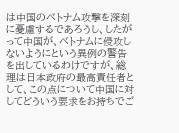は中国のベトナム攻撃を深刻に憂慮するであろうし、したがって中国が、ベトナムに侵攻しないようにという異例の警告を出しているわけですが、総理は日本政府の最高責任者として、この点について中国に対してどういう要求をお持ちでご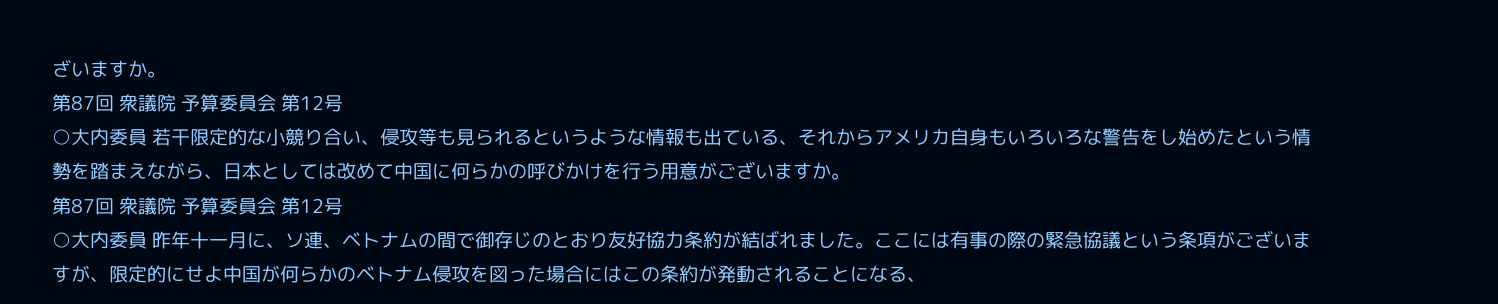ざいますか。
第87回 衆議院 予算委員会 第12号
○大内委員 若干限定的な小競り合い、侵攻等も見られるというような情報も出ている、それからアメリカ自身もいろいろな警告をし始めたという情勢を踏まえながら、日本としては改めて中国に何らかの呼びかけを行う用意がございますか。
第87回 衆議院 予算委員会 第12号
○大内委員 昨年十一月に、ソ連、ベトナムの間で御存じのとおり友好協力条約が結ばれました。ここには有事の際の緊急協議という条項がございますが、限定的にせよ中国が何らかのベトナム侵攻を図った場合にはこの条約が発動されることになる、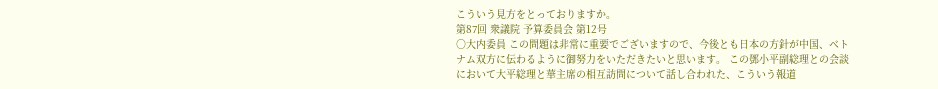こういう見方をとっておりますか。
第87回 衆議院 予算委員会 第12号
○大内委員 この問題は非常に重要でございますので、今後とも日本の方針が中国、ベトナム双方に伝わるように御努力をいただきたいと思います。 この鄧小平副総理との会談において大平総理と華主席の相互訪問について話し合われた、こういう報道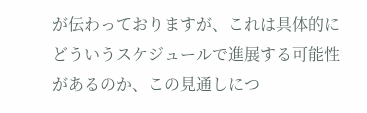が伝わっておりますが、これは具体的にどういうスケジュールで進展する可能性があるのか、この見通しにつ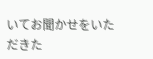いてお聞かせをいただきた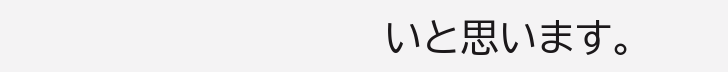いと思います。